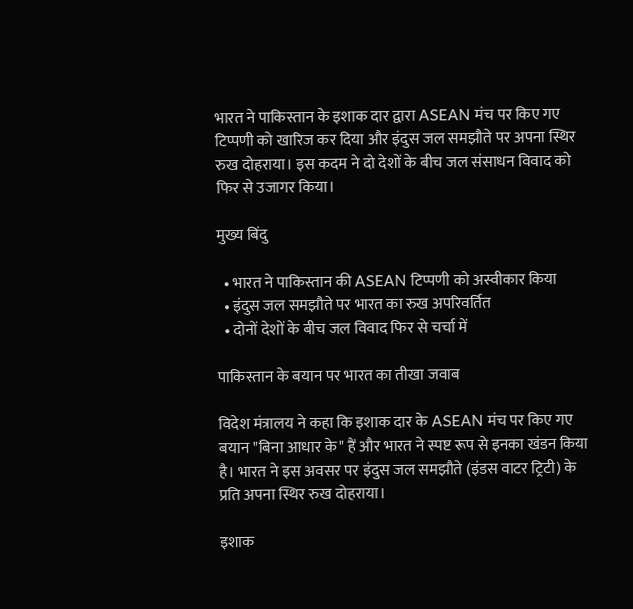भारत ने पाकिस्तान के इशाक दार द्वारा ASEAN मंच पर किए गए टिप्पणी को खारिज कर दिया और इंदुस जल समझौते पर अपना स्थिर रुख दोहराया। इस कदम ने दो देशों के बीच जल संसाधन विवाद को फिर से उजागर किया।

मुख्य बिंदु

  • भारत ने पाकिस्तान की ASEAN टिप्पणी को अस्वीकार किया
  • इंदुस जल समझौते पर भारत का रुख अपरिवर्तित
  • दोनों देशों के बीच जल विवाद फिर से चर्चा में

पाकिस्तान के बयान पर भारत का तीखा जवाब

विदेश मंत्रालय ने कहा कि इशाक दार के ASEAN मंच पर किए गए बयान "बिना आधार के" हैं और भारत ने स्पष्ट रूप से इनका खंडन किया है। भारत ने इस अवसर पर इंदुस जल समझौते (इंडस वाटर ट्रिटी) के प्रति अपना स्थिर रुख दोहराया।

इशाक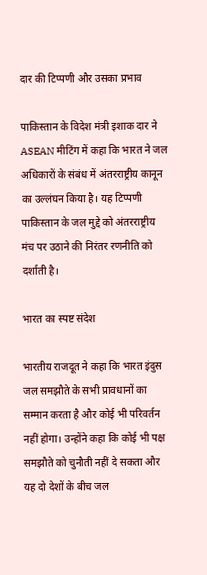दार की टिप्पणी और उसका प्रभाव

पाकिस्तान के विदेश मंत्री इशाक दार ने ASEAN मीटिंग में कहा कि भारत ने जल अधिकारों के संबंध में अंतरराष्ट्रीय कानून का उल्लंघन किया है। यह टिप्पणी पाकिस्तान के जल मुद्दे को अंतरराष्ट्रीय मंच पर उठाने की निरंतर रणनीति को दर्शाती है।

भारत का स्पष्ट संदेश

भारतीय राजदूत ने कहा कि भारत इंदुस जल समझौते के सभी प्रावधानों का सम्मान करता है और कोई भी परिवर्तन नहीं होगा। उन्होंने कहा कि कोई भी पक्ष समझौते को चुनौती नहीं दे सकता और यह दो देशों के बीच जल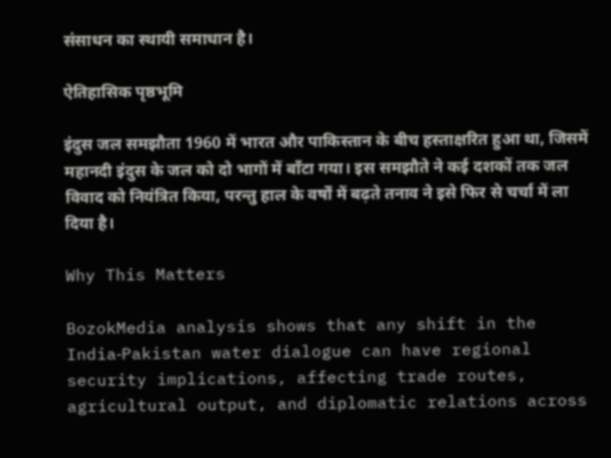संसाधन का स्थायी समाधान है।

ऐतिहासिक पृष्ठभूमि

इंदुस जल समझौता 1960 में भारत और पाकिस्तान के बीच हस्ताक्षरित हुआ था, जिसमें महानदी इंदुस के जल को दो भागों में बाँटा गया। इस समझौते ने कई दशकों तक जल विवाद को नियंत्रित किया, परन्तु हाल के वर्षों में बढ़ते तनाव ने इसे फिर से चर्चा में ला दिया है।

Why This Matters

BozokMedia analysis shows that any shift in the India‑Pakistan water dialogue can have regional security implications, affecting trade routes, agricultural output, and diplomatic relations across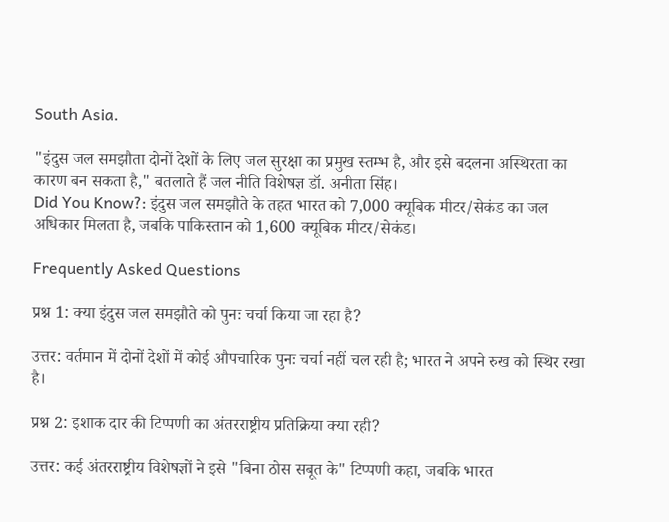South Asia.

"इंदुस जल समझौता दोनों देशों के लिए जल सुरक्षा का प्रमुख स्तम्भ है, और इसे बदलना अस्थिरता का कारण बन सकता है," बतलाते हैं जल नीति विशेषज्ञ डॉ. अनीता सिंह।
Did You Know?: इंदुस जल समझौते के तहत भारत को 7,000 क्यूबिक मीटर/सेकंड का जल अधिकार मिलता है, जबकि पाकिस्तान को 1,600 क्यूबिक मीटर/सेकंड।

Frequently Asked Questions

प्रश्न 1: क्या इंदुस जल समझौते को पुनः चर्चा किया जा रहा है?

उत्तर: वर्तमान में दोनों देशों में कोई औपचारिक पुनः चर्चा नहीं चल रही है; भारत ने अपने रुख को स्थिर रखा है।

प्रश्न 2: इशाक दार की टिप्पणी का अंतरराष्ट्रीय प्रतिक्रिया क्या रही?

उत्तर: कई अंतरराष्ट्रीय विशेषज्ञों ने इसे "बिना ठोस सबूत के" टिप्पणी कहा, जबकि भारत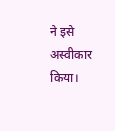ने इसे अस्वीकार किया।